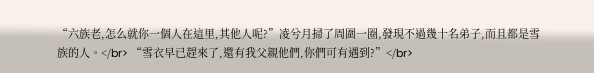“六族老,怎么就你一個人在這里,其他人呢?”凌兮月掃了周圍一圈,發現不過幾十名弟子,而且都是雪族的人。</br> “雪衣早已趕來了,還有我父親他們,你們可有遇到?”</br>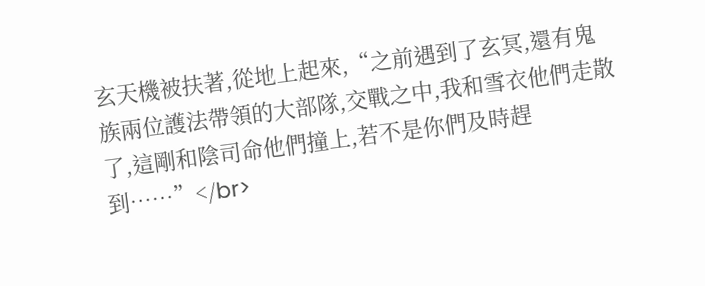玄天機被扶著,從地上起來,“之前遇到了玄冥,還有鬼族兩位護法帶領的大部隊,交戰之中,我和雪衣他們走散了,這剛和陰司命他們撞上,若不是你們及時趕到……”</br>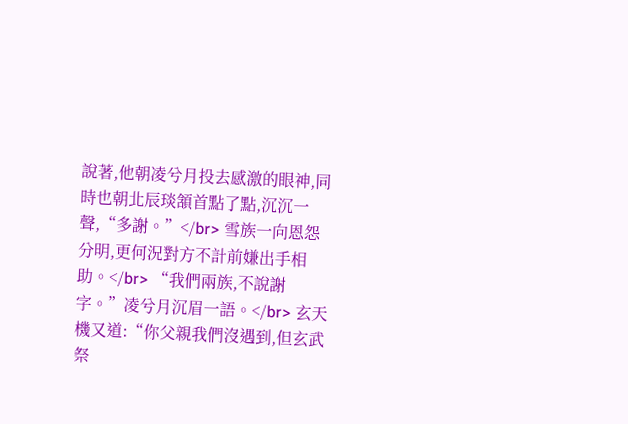說著,他朝凌兮月投去感激的眼神,同時也朝北辰琰頷首點了點,沉沉一聲,“多謝。”</br> 雪族一向恩怨分明,更何況對方不計前嫌出手相助。</br> “我們兩族,不說謝字。”凌兮月沉眉一語。</br> 玄天機又道:“你父親我們沒遇到,但玄武祭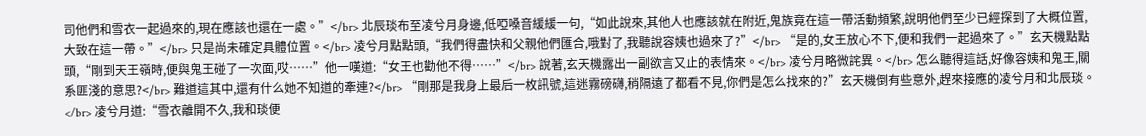司他們和雪衣一起過來的,現在應該也還在一處。”</br> 北辰琰布至凌兮月身邊,低啞嗓音緩緩一句,“如此說來,其他人也應該就在附近,鬼族竟在這一帶活動頻繁,說明他們至少已經探到了大概位置,大致在這一帶。”</br> 只是尚未確定具體位置。</br> 凌兮月點點頭,“我們得盡快和父親他們匯合,哦對了,我聽說容姨也過來了?”</br> “是的,女王放心不下,便和我們一起過來了。”玄天機點點頭,“剛到天王嶺時,便與鬼王碰了一次面,哎……”他一嘆道:“女王也勸他不得……”</br> 說著,玄天機露出一副欲言又止的表情來。</br> 凌兮月略微詫異。</br> 怎么聽得這話,好像容姨和鬼王,關系匪淺的意思?</br> 難道這其中,還有什么她不知道的牽連?</br> “剛那是我身上最后一枚訊號,這迷霧磅礴,稍隔遠了都看不見,你們是怎么找來的?”玄天機倒有些意外,趕來接應的凌兮月和北辰琰。</br> 凌兮月道:“雪衣離開不久,我和琰便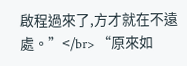啟程過來了,方才就在不遠處。”</br> “原來如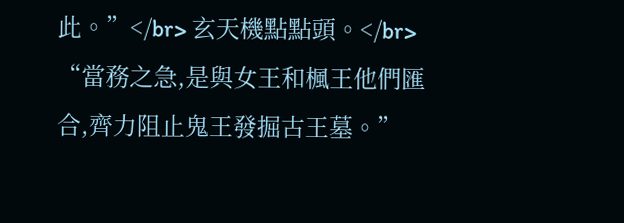此。”</br> 玄天機點點頭。</br> “當務之急,是與女王和楓王他們匯合,齊力阻止鬼王發掘古王墓。”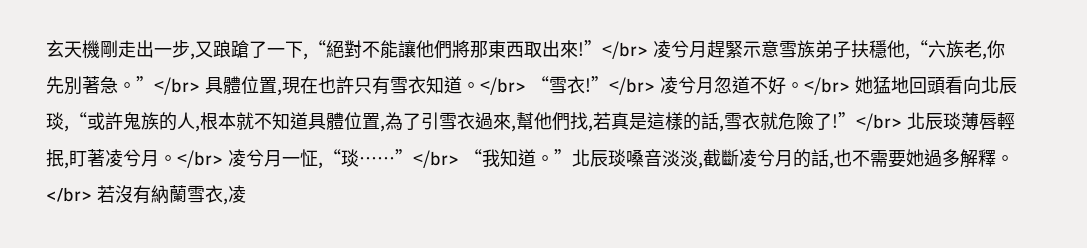玄天機剛走出一步,又踉蹌了一下,“絕對不能讓他們將那東西取出來!”</br> 凌兮月趕緊示意雪族弟子扶穩他,“六族老,你先別著急。”</br> 具體位置,現在也許只有雪衣知道。</br> “雪衣!”</br> 凌兮月忽道不好。</br> 她猛地回頭看向北辰琰,“或許鬼族的人,根本就不知道具體位置,為了引雪衣過來,幫他們找,若真是這樣的話,雪衣就危險了!”</br> 北辰琰薄唇輕抿,盯著凌兮月。</br> 凌兮月一怔,“琰……”</br> “我知道。”北辰琰嗓音淡淡,截斷凌兮月的話,也不需要她過多解釋。</br> 若沒有納蘭雪衣,凌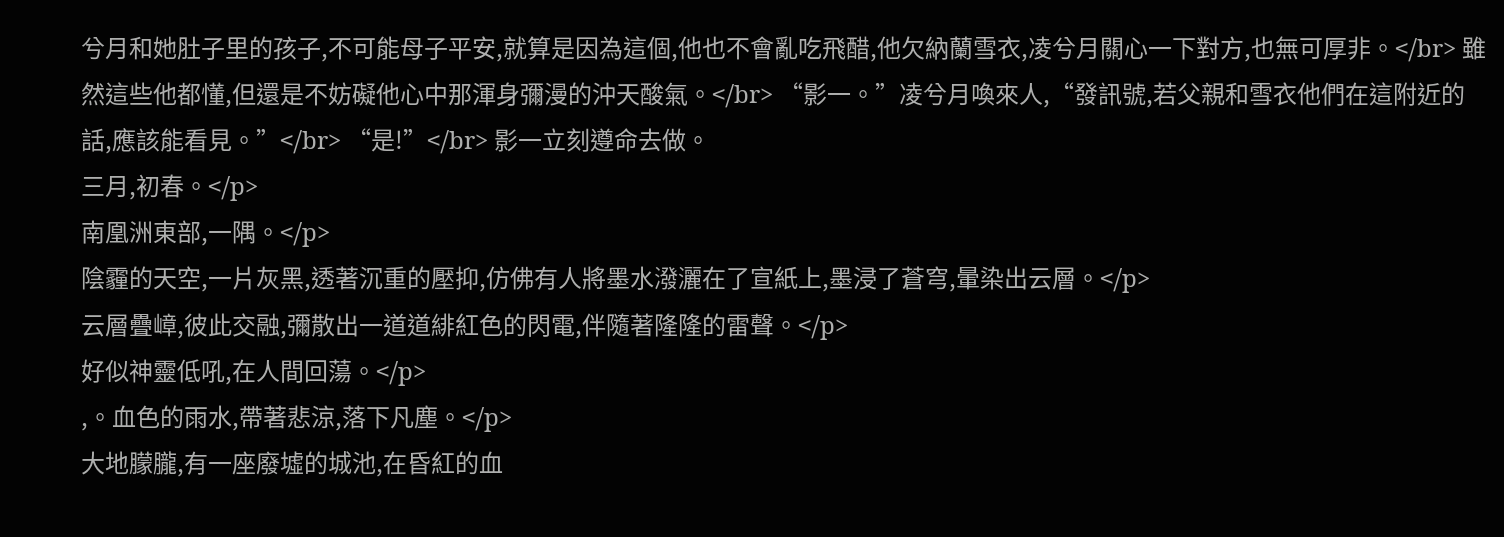兮月和她肚子里的孩子,不可能母子平安,就算是因為這個,他也不會亂吃飛醋,他欠納蘭雪衣,凌兮月關心一下對方,也無可厚非。</br> 雖然這些他都懂,但還是不妨礙他心中那渾身彌漫的沖天酸氣。</br> “影一。”凌兮月喚來人,“發訊號,若父親和雪衣他們在這附近的話,應該能看見。”</br> “是!”</br> 影一立刻遵命去做。
三月,初春。</p>
南凰洲東部,一隅。</p>
陰霾的天空,一片灰黑,透著沉重的壓抑,仿佛有人將墨水潑灑在了宣紙上,墨浸了蒼穹,暈染出云層。</p>
云層疊嶂,彼此交融,彌散出一道道緋紅色的閃電,伴隨著隆隆的雷聲。</p>
好似神靈低吼,在人間回蕩。</p>
,。血色的雨水,帶著悲涼,落下凡塵。</p>
大地朦朧,有一座廢墟的城池,在昏紅的血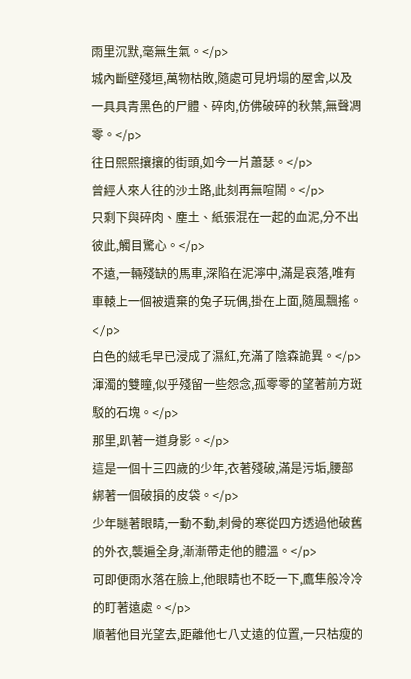雨里沉默,毫無生氣。</p>
城內斷壁殘垣,萬物枯敗,隨處可見坍塌的屋舍,以及一具具青黑色的尸體、碎肉,仿佛破碎的秋葉,無聲凋零。</p>
往日熙熙攘攘的街頭,如今一片蕭瑟。</p>
曾經人來人往的沙土路,此刻再無喧鬧。</p>
只剩下與碎肉、塵土、紙張混在一起的血泥,分不出彼此,觸目驚心。</p>
不遠,一輛殘缺的馬車,深陷在泥濘中,滿是哀落,唯有車轅上一個被遺棄的兔子玩偶,掛在上面,隨風飄搖。</p>
白色的絨毛早已浸成了濕紅,充滿了陰森詭異。</p>
渾濁的雙瞳,似乎殘留一些怨念,孤零零的望著前方斑駁的石塊。</p>
那里,趴著一道身影。</p>
這是一個十三四歲的少年,衣著殘破,滿是污垢,腰部綁著一個破損的皮袋。</p>
少年瞇著眼睛,一動不動,刺骨的寒從四方透過他破舊的外衣,襲遍全身,漸漸帶走他的體溫。</p>
可即便雨水落在臉上,他眼睛也不眨一下,鷹隼般冷冷的盯著遠處。</p>
順著他目光望去,距離他七八丈遠的位置,一只枯瘦的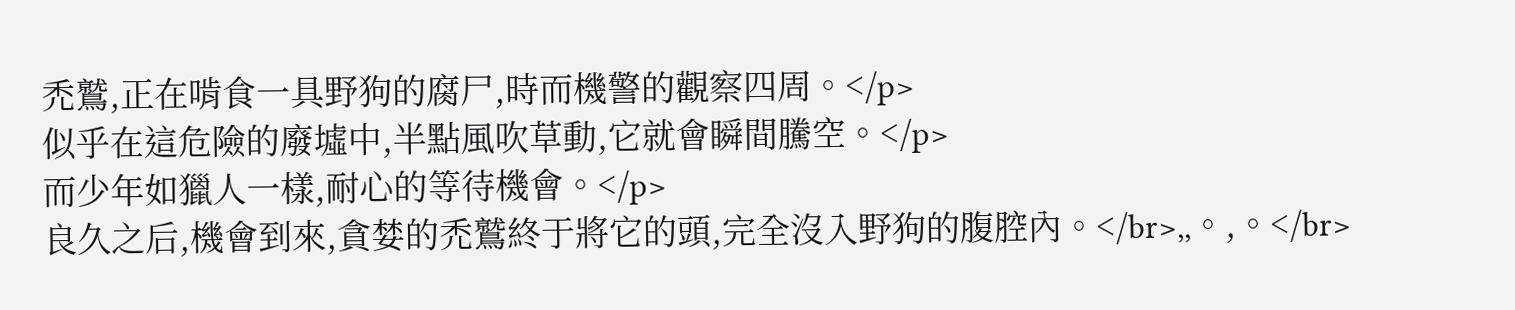禿鷲,正在啃食一具野狗的腐尸,時而機警的觀察四周。</p>
似乎在這危險的廢墟中,半點風吹草動,它就會瞬間騰空。</p>
而少年如獵人一樣,耐心的等待機會。</p>
良久之后,機會到來,貪婪的禿鷲終于將它的頭,完全沒入野狗的腹腔內。</br>,,。,。</br>